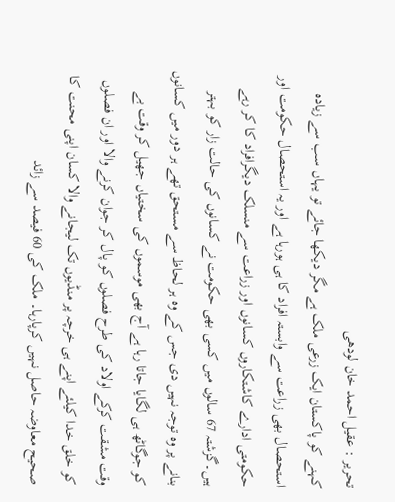تحریر : عقیل احمد خان لودھی
کہنے کو پاکستان ایک زرعی ملک ہے مگر دیکھا جائے تو یہاں سب سے زیادہ استحصال بھی زراعت سے وابستہ افراد کا ہی ہورہا ہے اور یہ استحصال حکومت اور حکومتی ادارے کاشتکاروں کسانوں اور زراعت سے منسلک دیگرافراد کا کر رہے ہیں۔گزشتہ 67 سالوں میں کسی بھی حکومت نے کسانوں کی حالت زار کو بہتر بنانے پر وہ توجہ نہیں دی جس کے وہ ہر لحاظ سے مستحق تھے ہر دور میں کسانوں کو جوگاٹھ ہی لگایا جاتا رہا ہے آج بھی موسموں کی سختیاں جھیل کر وقت بے وقت مشقت کرکے اولاد کی طرح فصلوں کو پال کر جوان کرنے والا اور ان فصلوں کو خلق خدا کیلئے اپنے ہی خرچہ پر منڈیوں تک لیجانے والا کسان اپنی محنت کا صحیح معاوضہ حاصل نہیں کرپارہا۔ ملک کی 60 فیصد سے زائد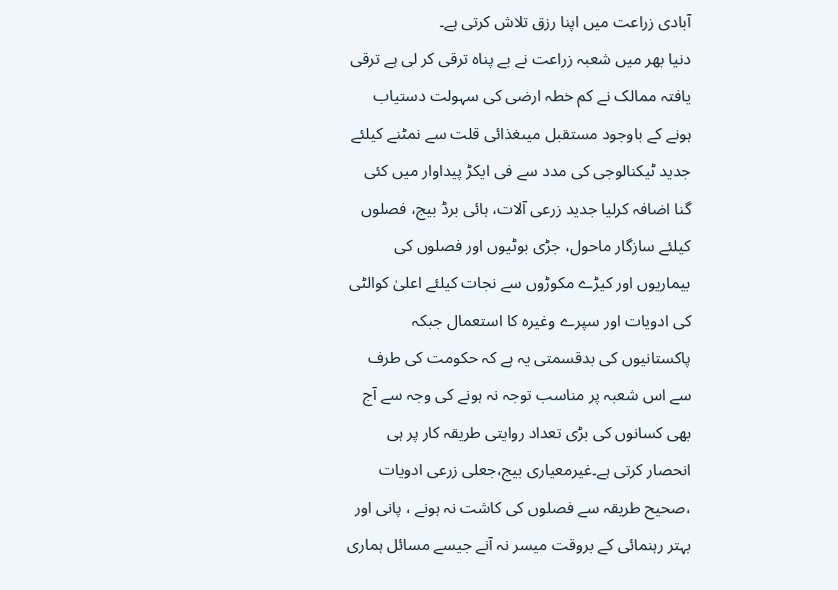آبادی زراعت میں اپنا رزق تلاش کرتی ہے۔
دنیا بھر میں شعبہ زراعت نے بے پناہ ترقی کر لی ہے ترقی یافتہ ممالک نے کم خطہ ارضی کی سہولت دستیاب ہونے کے باوجود مستقبل میںغذائی قلت سے نمٹنے کیلئے جدید ٹیکنالوجی کی مدد سے فی ایکڑ پیداوار میں کئی گنا اضافہ کرلیا جدید زرعی آلات، ہائی برڈ بیج، فصلوں کیلئے سازگار ماحول، جڑی بوٹیوں اور فصلوں کی بیماریوں اور کیڑے مکوڑوں سے نجات کیلئے اعلیٰ کوالٹی کی ادویات اور سپرے وغیرہ کا استعمال جبکہ پاکستانیوں کی بدقسمتی یہ ہے کہ حکومت کی طرف سے اس شعبہ پر مناسب توجہ نہ ہونے کی وجہ سے آج بھی کسانوں کی بڑی تعداد روایتی طریقہ کار پر ہی انحصار کرتی ہے۔غیرمعیاری بیج،جعلی زرعی ادویات ،صحیح طریقہ سے فصلوں کی کاشت نہ ہونے ، پانی اور بہتر رہنمائی کے بروقت میسر نہ آنے جیسے مسائل ہماری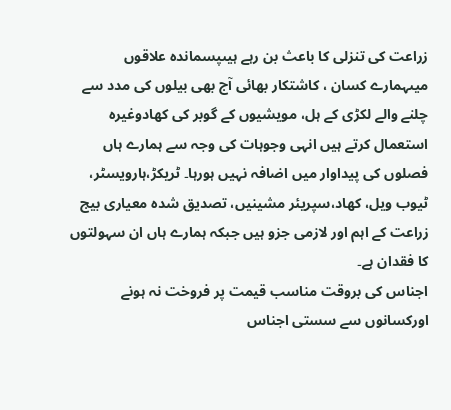زراعت کی تنزلی کا باعث بن رہے ہیںپسماندہ علاقوں میںہمارے کسان ، کاشتکار بھائی آج بھی بیلوں کی مدد سے چلنے والے لکڑی کے ہل، مویشیوں کے گوبر کی کھادوغیرہ استعمال کرتے ہیں انہی وجوہات کی وجہ سے ہمارے ہاں فصلوں کی پیداوار میں اضافہ نہیں ہورہا۔ ٹریکڑ،ہارویسٹر، ٹیوب ویل، کھاد،سپریئر مشینیں، تصدیق شدہ معیاری بیج زراعت کے اہم اور لازمی جزو ہیں جبکہ ہمارے ہاں ان سہولتوں کا فقدان ہے۔
اجناس کی بروقت مناسب قیمت پر فروخت نہ ہونے اورکسانوں سے سستی اجناس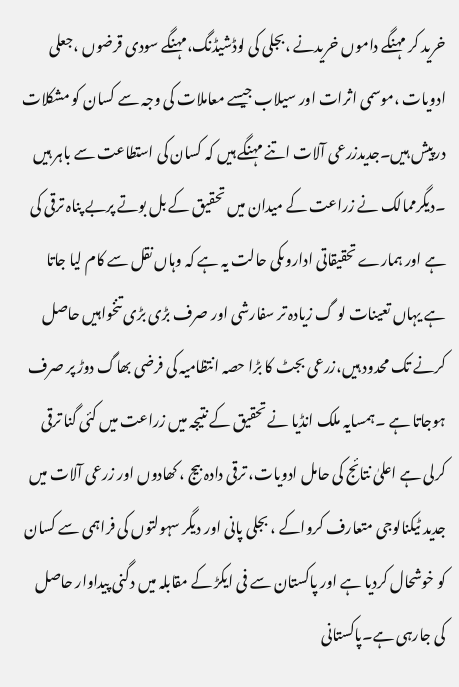خرید کر مہنگے داموں خریدنے ،بجلی کی لوڈشیڈنگ،مہنگے سودی قرضوں ،جعلی ادویات ،موسمی اثرات اور سیلاب جیسے معاملات کی وجہ سے کسان کو مشکلات درپیش ہیں۔جدیدزرعی آلات اتنے مہنگے ہیں کہ کسان کی استطاعت سے باہر ہیں ۔دیگرممالک نے زراعت کے میدان میں تحقیق کے بل بوتے پربے پناہ ترقی کی ہے اور ہمارے تحقیقاتی اداروںکی حالت یہ ہے کہ وہاں نقل سے کام لیا جاتا ہے یہاں تعینات لو گ زیادہ تر سفارشی اور صرف بڑی بڑی تنخواہیں حاصل کرنے تک محدود ہیں،زرعی بجٹ کا بڑا حصہ انتظامیہ کی فرضی بھاگ دوڑ پر صرف ہوجاتا ہے ۔ہمسایہ ملک انڈیا نے تحقیق کے نتیجہ میں زراعت میں کئی گنا ترقی کرلی ہے اعلیٰ نتائج کی حامل ادویات، ترقی دادہ بیج ، کھادوں اور زرعی آلات میں جدید ٹیکنالوجی متعارف کرواکے ، بجلی پانی اور دیگر سہولتوں کی فراہمی سے کسان کو خوشحال کردیا ہے اور پاکستان سے فی ایکڑ کے مقابلہ میں دگنی پیداوار حاصل کی جارہی ہے۔پاکستانی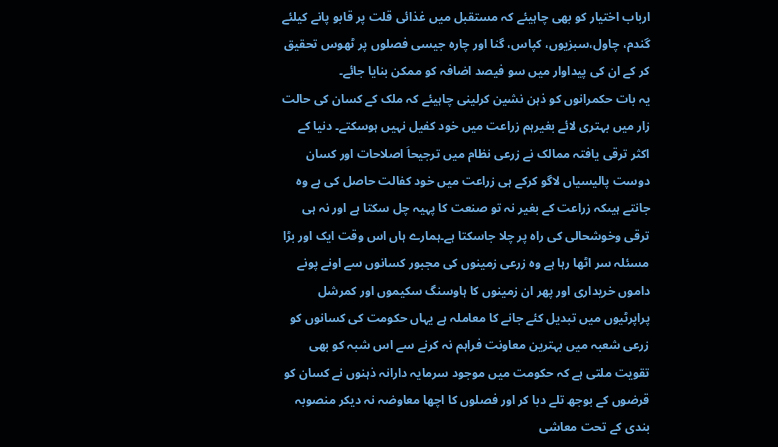ارباب اختیار کو بھی چاہیئے کہ مستقبل میں غذائی قلت پر قابو پانے کیلئے گندم، چاول،سبزیوں، کپاس، گنا اور چارہ جیسی فصلوں پر ٹھوس تحقیق کر کے ان کی پیداوار میں سو فیصد اضافہ کو ممکن بنایا جائے۔
یہ بات حکمرانوں کو ذہن نشین کرلینی چاہیئے کہ ملک کے کسان کی حالت زار میں بہتری لائے بغیرہم زراعت میں خود کفیل نہیں ہوسکتے۔ دنیا کے اکثر ترقی یافتہ ممالک نے زرعی نظام میں ترجیحاَ اصلاحات اور کسان دوست پالیسیاں لاگو کرکے ہی زراعت میں خود کفالت حاصل کی ہے وہ جانتے ہیںکہ زراعت کے بغیر نہ تو صنعت کا پہیہ چل سکتا ہے اور نہ ہی ترقی وخوشحالی کی راہ پر چلا جاسکتا ہے۔ہمارے ہاں اس وقت ایک اور بڑا مسئلہ سر اٹھا رہا ہے وہ زرعی زمینوں کی مجبور کسانوں سے اونے پونے داموں خریداری اور پھر ان زمینوں کا ہاوسنگ سکیموں اور کمرشل پراپرٹیوں میں تبدیل کئے جانے کا معاملہ ہے یہاں حکومت کی کسانوں کو زرعی شعبہ میں بہترین معاونت فراہم نہ کرنے سے اس شبہ کو بھی تقویت ملتی ہے کہ حکومت میں موجود سرمایہ دارانہ ذہنوں نے کسان کو قرضوں کے بوجھ تلے دبا کر اور فصلوں کا اچھا معاوضہ نہ دیکر منصوبہ بندی کے تحت معاشی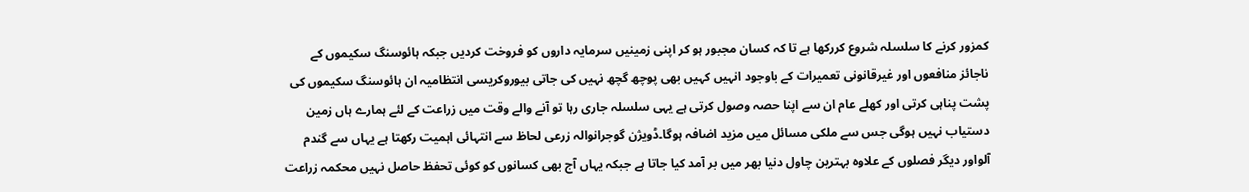کمزور کرنے کا سلسلہ شروع کررکھا ہے تا کہ کسان مجبور ہو کر اپنی زمینیں سرمایہ داروں کو فروخت کردیں جبکہ ہائوسنگ سکیموں کے ناجائز منافعوں اور غیرقانونی تعمیرات کے باوجود انہیں کہیں بھی پوچھ گچھ نہیں کی جاتی بیوروکریسی انتظامیہ ان ہائوسنگ سکیموں کی پشت پناہی کرتی اور کھلے عام ان سے اپنا حصہ وصول کرتی ہے یہی سلسلہ جاری رہا تو آنے والے وقت میں زراعت کے لئے ہمارے ہاں زمین دستیاب نہیں ہوگی جس سے ملکی مسائل میں مزید اضافہ ہوگا۔ڈویژن گوجرانوالہ زرعی لحاظ سے انتہائی اہمیت رکھتا ہے یہاں سے گندم آلواور دیگر فصلوں کے علاوہ بہترین چاول دنیا بھر میں بر آمد کیا جاتا ہے جبکہ یہاں آج بھی کسانوں کو کوئی تحفظ حاصل نہیں محکمہ زراعت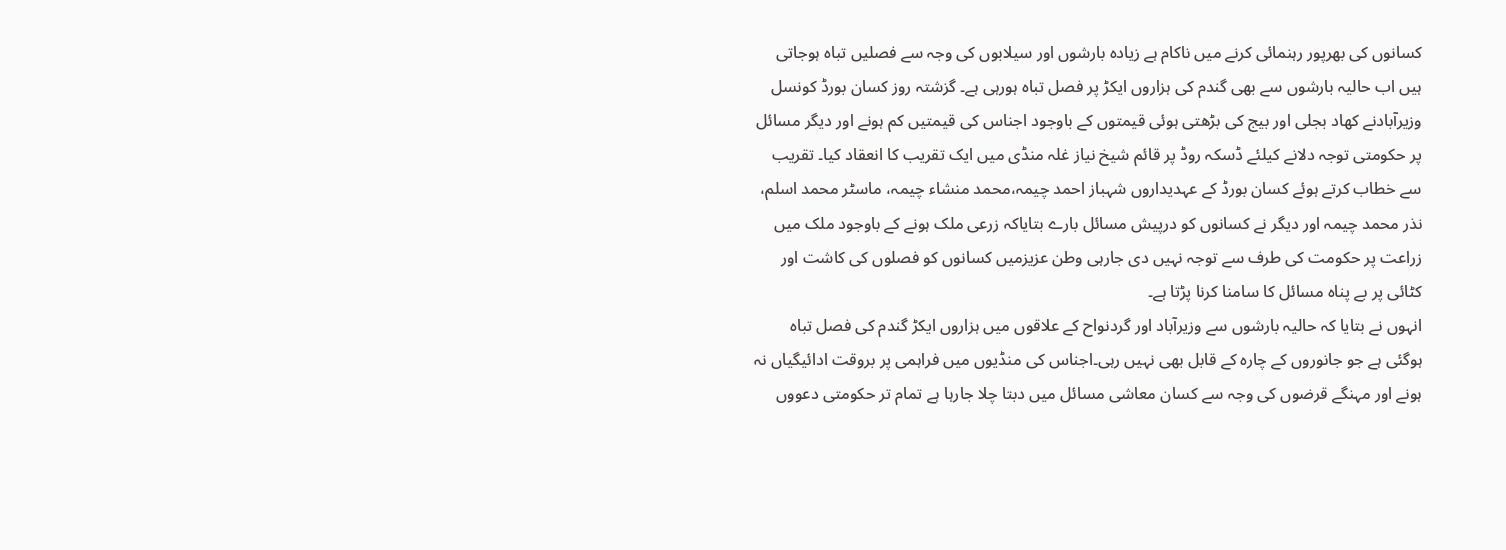کسانوں کی بھرپور رہنمائی کرنے میں ناکام ہے زیادہ بارشوں اور سیلابوں کی وجہ سے فصلیں تباہ ہوجاتی ہیں اب حالیہ بارشوں سے بھی گندم کی ہزاروں ایکڑ پر فصل تباہ ہورہی ہے۔ گزشتہ روز کسان بورڈ کونسل وزیرآبادنے کھاد بجلی اور بیج کی بڑھتی ہوئی قیمتوں کے باوجود اجناس کی قیمتیں کم ہونے اور دیگر مسائل پر حکومتی توجہ دلانے کیلئے ڈسکہ روڈ پر قائم شیخ نیاز غلہ منڈی میں ایک تقریب کا انعقاد کیا۔ تقریب سے خطاب کرتے ہوئے کسان بورڈ کے عہدیداروں شہباز احمد چیمہ،محمد منشاء چیمہ، ماسٹر محمد اسلم، نذر محمد چیمہ اور دیگر نے کسانوں کو درپیش مسائل بارے بتایاکہ زرعی ملک ہونے کے باوجود ملک میں زراعت پر حکومت کی طرف سے توجہ نہیں دی جارہی وطن عزیزمیں کسانوں کو فصلوں کی کاشت اور کٹائی پر بے پناہ مسائل کا سامنا کرنا پڑتا ہے۔
انہوں نے بتایا کہ حالیہ بارشوں سے وزیرآباد اور گردنواح کے علاقوں میں ہزاروں ایکڑ گندم کی فصل تباہ ہوگئی ہے جو جانوروں کے چارہ کے قابل بھی نہیں رہی۔اجناس کی منڈیوں میں فراہمی پر بروقت ادائیگیاں نہ ہونے اور مہنگے قرضوں کی وجہ سے کسان معاشی مسائل میں دبتا چلا جارہا ہے تمام تر حکومتی دعووں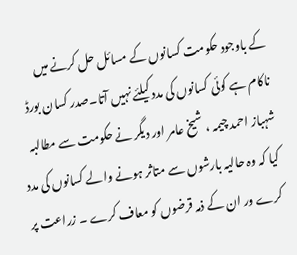کے باوجود حکومت کسانوں کے مسائل حل کرنے میں ناکام ہے کوئی کسانوں کی مدد کیلئے نہیں آتا۔صدر کسان بورڈ شہباز احمد چیمہ ، شیخ عامر اور دیگر نے حکومت سے مطالبہ کیا کہ وہ حالیہ بارشوں سے متاثر ہونے والے کسانوں کی مدد کرے ور ان کے ذمہ قرضوں کو معاف کرے ۔ زراعت پر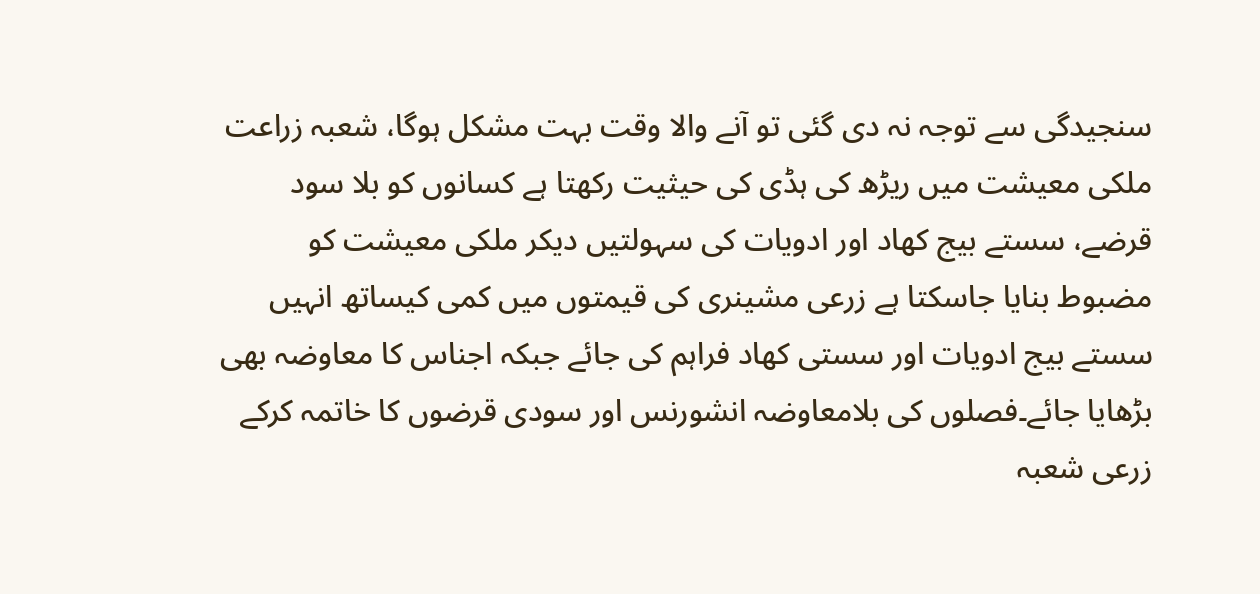سنجیدگی سے توجہ نہ دی گئی تو آنے والا وقت بہت مشکل ہوگا، شعبہ زراعت ملکی معیشت میں ریڑھ کی ہڈی کی حیثیت رکھتا ہے کسانوں کو بلا سود قرضے، سستے بیج کھاد اور ادویات کی سہولتیں دیکر ملکی معیشت کو مضبوط بنایا جاسکتا ہے زرعی مشینری کی قیمتوں میں کمی کیساتھ انہیں سستے بیج ادویات اور سستی کھاد فراہم کی جائے جبکہ اجناس کا معاوضہ بھی بڑھایا جائے۔فصلوں کی بلامعاوضہ انشورنس اور سودی قرضوں کا خاتمہ کرکے زرعی شعبہ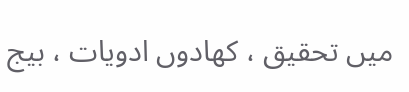میں تحقیق ، کھادوں ادویات ، بیج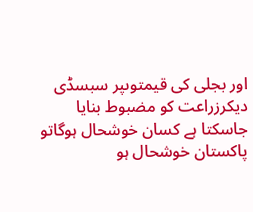اور بجلی کی قیمتوںپر سبسڈی دیکرزراعت کو مضبوط بنایا جاسکتا ہے کسان خوشحال ہوگاتو پاکستان خوشحال ہو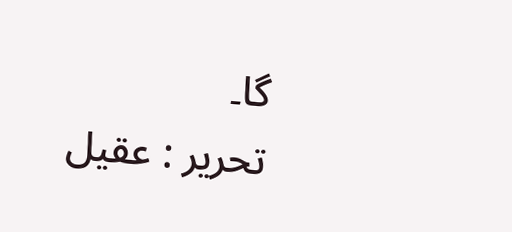گا۔
تحریر : عقیل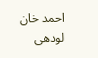احمد خان لودھی